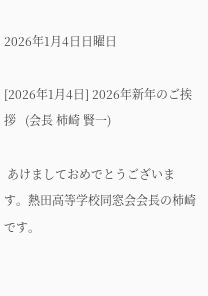2026年1月4日日曜日

[2026年1月4日] 2026年新年のご挨拶   (会長 柿崎 賢一)

 あけましておめでとうございます。熱田高等学校同窓会会長の柿崎です。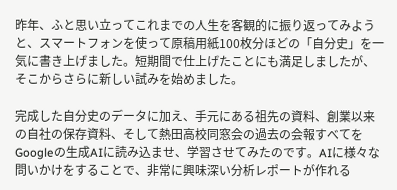昨年、ふと思い立ってこれまでの人生を客観的に振り返ってみようと、スマートフォンを使って原稿用紙100枚分ほどの「自分史」を一気に書き上げました。短期間で仕上げたことにも満足しましたが、そこからさらに新しい試みを始めました。

完成した自分史のデータに加え、手元にある祖先の資料、創業以来の自社の保存資料、そして熱田高校同窓会の過去の会報すべてをGoogleの生成AIに読み込ませ、学習させてみたのです。AIに様々な問いかけをすることで、非常に興味深い分析レポートが作れる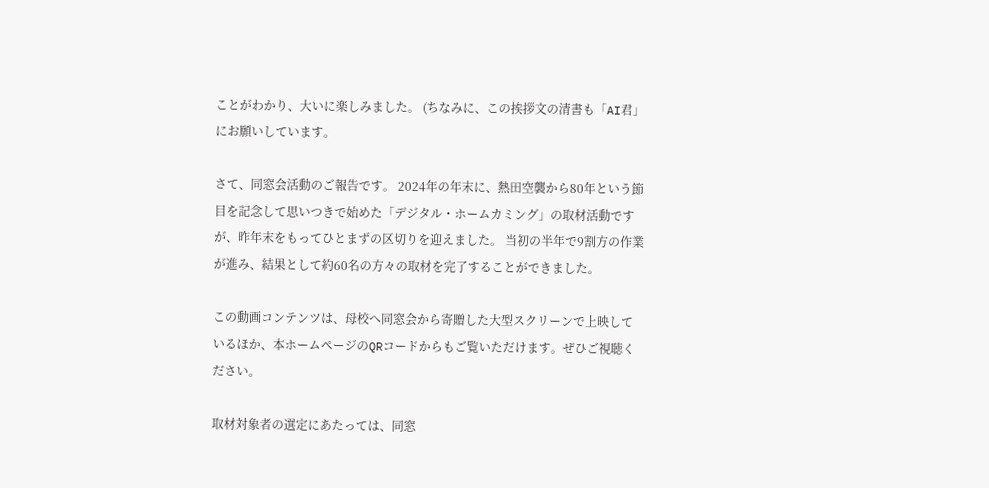ことがわかり、大いに楽しみました。 (ちなみに、この挨拶文の清書も「AI君」にお願いしています。

さて、同窓会活動のご報告です。 2024年の年末に、熱田空襲から80年という節目を記念して思いつきで始めた「デジタル・ホームカミング」の取材活動ですが、昨年末をもってひとまずの区切りを迎えました。 当初の半年で9割方の作業が進み、結果として約60名の方々の取材を完了することができました。

この動画コンテンツは、母校へ同窓会から寄贈した大型スクリーンで上映しているほか、本ホームページのQRコードからもご覧いただけます。ぜひご視聴ください。

取材対象者の選定にあたっては、同窓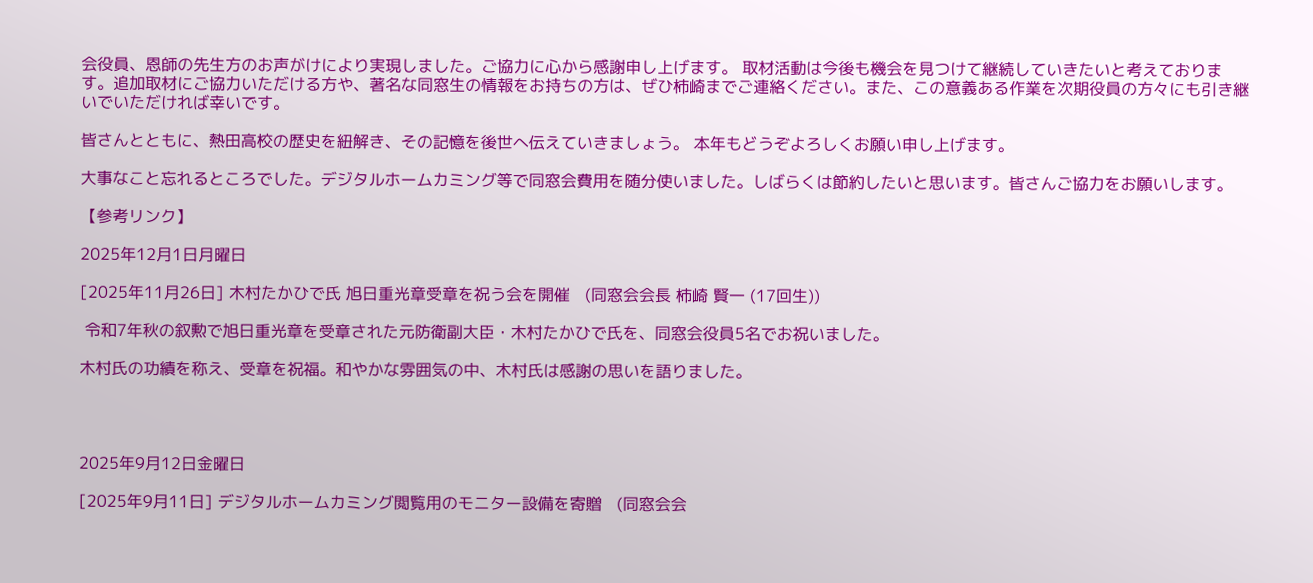会役員、恩師の先生方のお声がけにより実現しました。ご協力に心から感謝申し上げます。 取材活動は今後も機会を見つけて継続していきたいと考えております。追加取材にご協力いただける方や、著名な同窓生の情報をお持ちの方は、ぜひ柿崎までご連絡ください。また、この意義ある作業を次期役員の方々にも引き継いでいただければ幸いです。

皆さんとともに、熱田高校の歴史を紐解き、その記憶を後世へ伝えていきましょう。 本年もどうぞよろしくお願い申し上げます。

大事なこと忘れるところでした。デジタルホームカミング等で同窓会費用を随分使いました。しばらくは節約したいと思います。皆さんご協力をお願いします。

【参考リンク】

2025年12月1日月曜日

[2025年11月26日] 木村たかひで氏 旭日重光章受章を祝う会を開催   (同窓会会長 柿崎 賢一 (17回生))

 令和7年秋の叙勲で旭日重光章を受章された元防衛副大臣・木村たかひで氏を、同窓会役員5名でお祝いました。

木村氏の功績を称え、受章を祝福。和やかな雰囲気の中、木村氏は感謝の思いを語りました。




2025年9月12日金曜日

[2025年9月11日] デジタルホームカミング閲覧用のモニター設備を寄贈   (同窓会会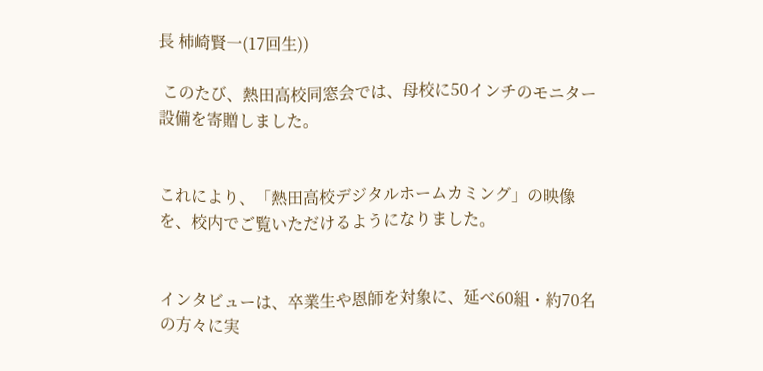長 柿崎賢一(17回生))

 このたび、熱田高校同窓会では、母校に50インチのモニター設備を寄贈しました。


これにより、「熱田高校デジタルホームカミング」の映像を、校内でご覧いただけるようになりました。


インタビューは、卒業生や恩師を対象に、延べ60組・約70名の方々に実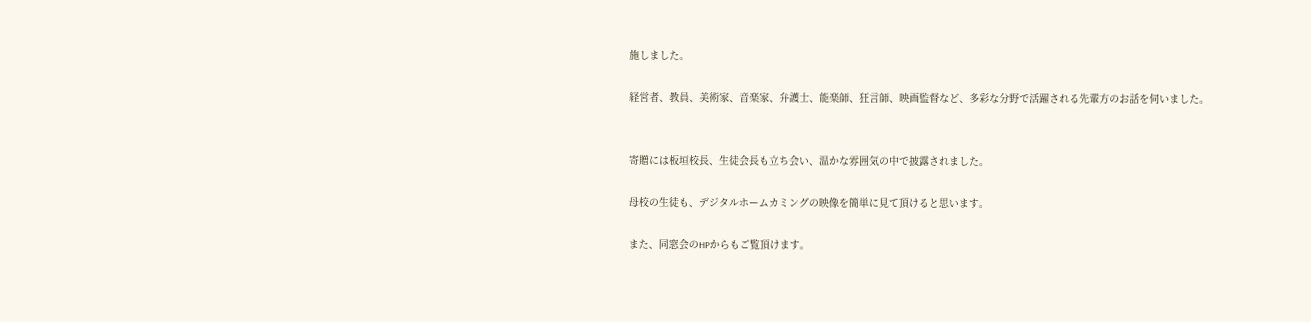施しました。

経営者、教員、美術家、音楽家、弁護士、能楽師、狂言師、映画監督など、多彩な分野で活躍される先輩方のお話を伺いました。


寄贈には板垣校長、生徒会長も立ち会い、温かな雰囲気の中で披露されました。

母校の生徒も、デジタルホームカミングの映像を簡単に見て頂けると思います。

また、同窓会のHPからもご覧頂けます。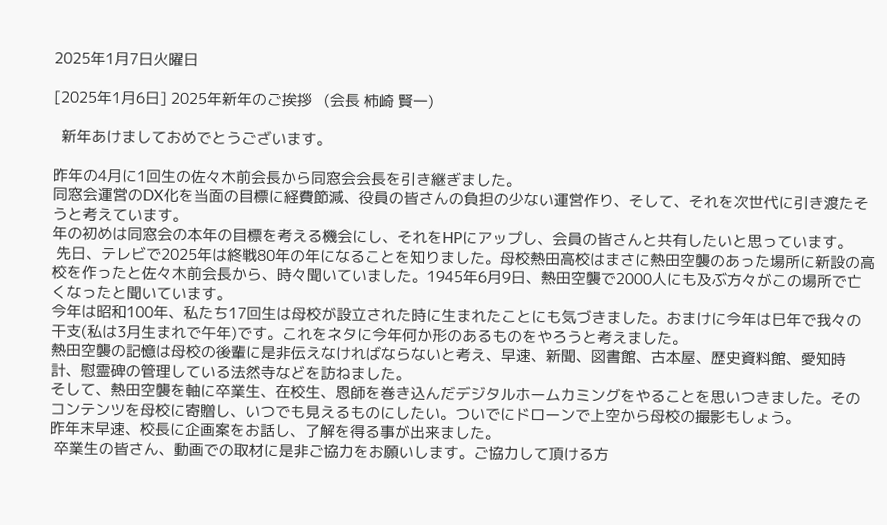2025年1月7日火曜日

[2025年1月6日] 2025年新年のご挨拶   (会長 柿崎 賢一)

  新年あけましておめでとうございます。

昨年の4月に1回生の佐々木前会長から同窓会会長を引き継ぎました。
同窓会運営のDX化を当面の目標に経費節減、役員の皆さんの負担の少ない運営作り、そして、それを次世代に引き渡たそうと考えています。
年の初めは同窓会の本年の目標を考える機会にし、それをHPにアップし、会員の皆さんと共有したいと思っています。
 先日、テレビで2025年は終戦80年の年になることを知りました。母校熱田高校はまさに熱田空襲のあった場所に新設の高校を作ったと佐々木前会長から、時々聞いていました。1945年6月9日、熱田空襲で2000人にも及ぶ方々がこの場所で亡くなったと聞いています。
今年は昭和100年、私たち17回生は母校が設立された時に生まれたことにも気づきました。おまけに今年は巳年で我々の干支(私は3月生まれで午年)です。これをネタに今年何か形のあるものをやろうと考えました。
熱田空襲の記憶は母校の後輩に是非伝えなければならないと考え、早速、新聞、図書館、古本屋、歴史資料館、愛知時計、慰霊碑の管理している法然寺などを訪ねました。
そして、熱田空襲を軸に卒業生、在校生、恩師を巻き込んだデジタルホームカミングをやることを思いつきました。そのコンテンツを母校に寄贈し、いつでも見えるものにしたい。ついでにドローンで上空から母校の撮影もしょう。
昨年末早速、校長に企画案をお話し、了解を得る事が出来ました。
 卒業生の皆さん、動画での取材に是非ご協力をお願いします。ご協力して頂ける方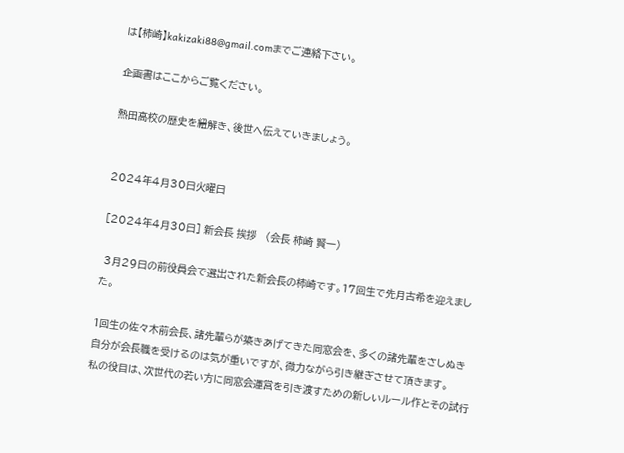は【柿崎】kakizaki88@gmail.comまでご連絡下さい。

企画書はここからご覧ください。

熱田高校の歴史を紐解き、後世へ伝えていきましょう。


2024年4月30日火曜日

[2024年4月30日] 新会長 挨拶   (会長 柿崎 賢一)

 3月29日の前役員会で選出された新会長の柿崎です。17回生で先月古希を迎えました。

1回生の佐々木前会長、諸先輩らが築きあげてきた同窓会を、多くの諸先輩をさしぬき自分が会長職を受けるのは気が重いですが、微力ながら引き継ぎさせて頂きます。
私の役目は、次世代の若い方に同窓会運営を引き渡すための新しいルール作とその試行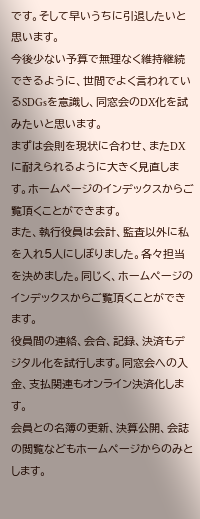です。そして早いうちに引退したいと思います。
今後少ない予算で無理なく維持継続できるように、世間でよく言われているSDGsを意識し、同窓会のDX化を試みたいと思います。
まずは会則を現状に合わせ、またDXに耐えられるように大きく見直します。ホームページのインデックスからご覧頂くことができます。
また、執行役員は会計、監査以外に私を入れ5人にしぼりました。各々担当を決めました。同じく、ホームページのインデックスからご覧頂くことができます。
役員間の連絡、会合、記録、決済もデジタル化を試行します。同窓会への入金、支払関連もオンライン決済化します。
会員との名簿の更新、決算公開、会誌の閲覧などもホームページからのみとします。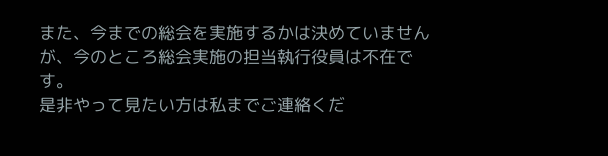また、今までの総会を実施するかは決めていませんが、今のところ総会実施の担当執行役員は不在です。
是非やって見たい方は私までご連絡くだ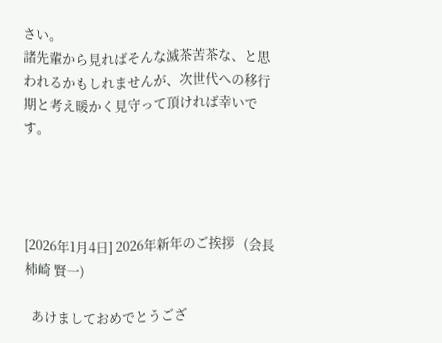さい。
諸先輩から見ればそんな滅茶苦茶な、と思われるかもしれませんが、次世代への移行期と考え暖かく見守って頂ければ幸いです。




[2026年1月4日] 2026年新年のご挨拶   (会長 柿崎 賢一)

  あけましておめでとうござ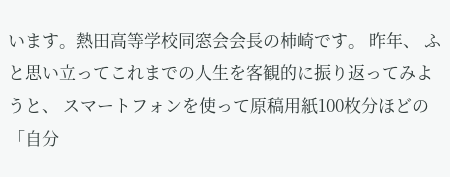います。熱田高等学校同窓会会長の柿崎です。 昨年、 ふと思い立ってこれまでの人生を客観的に振り返ってみようと、 スマートフォンを使って原稿用紙100枚分ほどの「自分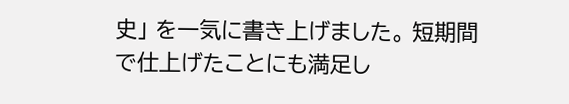史」 を一気に書き上げました。 短期間で仕上げたことにも満足し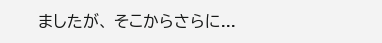ましたが、 そこからさらに...